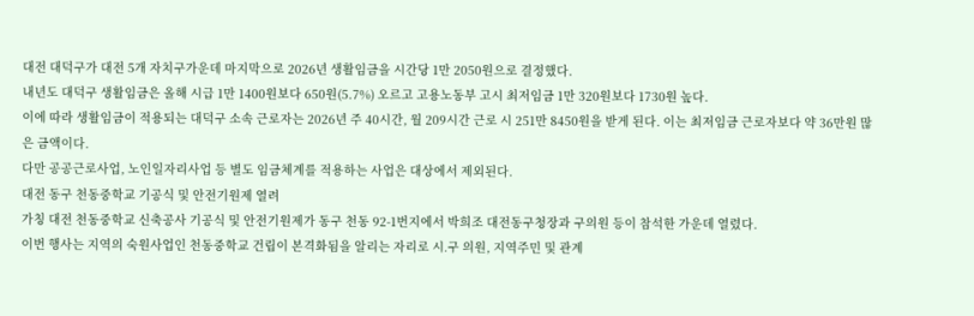대전 대덕구가 대전 5개 자치구가운데 마지막으로 2026년 생활임금을 시간당 1만 2050원으로 결정했다.
내년도 대덕구 생활임금은 올해 시급 1만 1400원보다 650원(5.7%) 오르고 고용노동부 고시 최저임금 1만 320원보다 1730원 높다.
이에 따라 생활임금이 적용되는 대덕구 소속 근로자는 2026년 주 40시간, 월 209시간 근로 시 251만 8450원을 받게 된다. 이는 최저임금 근로자보다 약 36만원 많은 금액이다.
다만 공공근로사업, 노인일자리사업 등 별도 임금체계를 적용하는 사업은 대상에서 제외된다.
대전 동구 천동중학교 기공식 및 안전기원제 열려
가칭 대전 천동중학교 신축공사 기공식 및 안전기원제가 동구 천동 92-1번지에서 박희조 대전동구청장과 구의원 등이 참석한 가운데 열렸다.
이번 행사는 지역의 숙원사업인 천동중학교 건립이 본격화됨을 알리는 자리로 시․구 의원, 지역주민 및 관계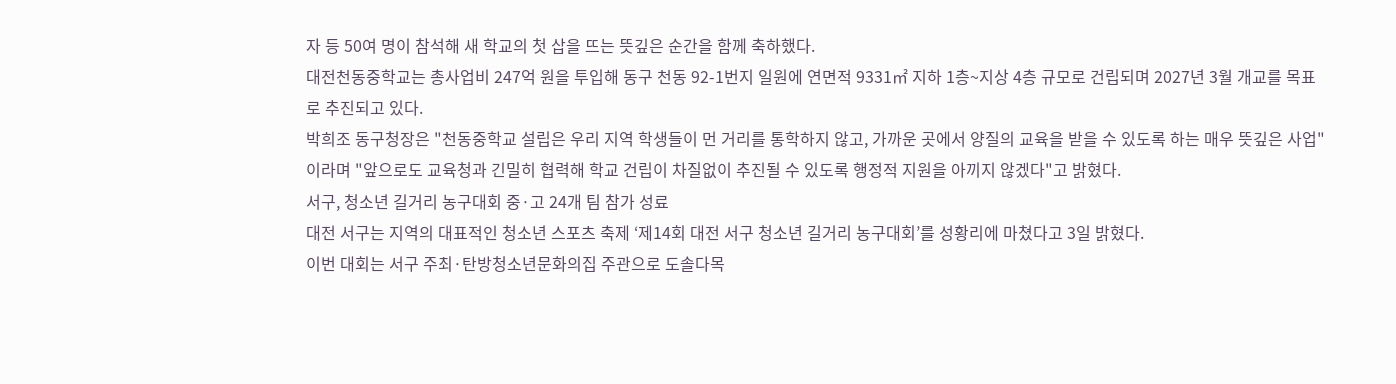자 등 50여 명이 참석해 새 학교의 첫 삽을 뜨는 뜻깊은 순간을 함께 축하했다.
대전천동중학교는 총사업비 247억 원을 투입해 동구 천동 92-1번지 일원에 연면적 9331㎡ 지하 1층~지상 4층 규모로 건립되며 2027년 3월 개교를 목표로 추진되고 있다.
박희조 동구청장은 "천동중학교 설립은 우리 지역 학생들이 먼 거리를 통학하지 않고, 가까운 곳에서 양질의 교육을 받을 수 있도록 하는 매우 뜻깊은 사업"이라며 "앞으로도 교육청과 긴밀히 협력해 학교 건립이 차질없이 추진될 수 있도록 행정적 지원을 아끼지 않겠다"고 밝혔다.
서구, 청소년 길거리 농구대회 중·고 24개 팀 참가 성료
대전 서구는 지역의 대표적인 청소년 스포츠 축제 ‘제14회 대전 서구 청소년 길거리 농구대회’를 성황리에 마쳤다고 3일 밝혔다.
이번 대회는 서구 주최·탄방청소년문화의집 주관으로 도솔다목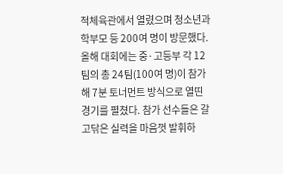적체육관에서 열렸으며 청소년과 학부모 등 200여 명이 방문했다.
올해 대회에는 중·고등부 각 12팀의 총 24팀(100여 명)이 참가해 7분 토너먼트 방식으로 열띤 경기를 펼쳤다. 참가 선수들은 갈고닦은 실력을 마음껏 발휘하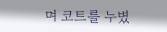며 코트를 누볐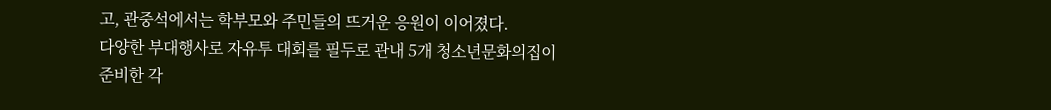고, 관중석에서는 학부모와 주민들의 뜨거운 응원이 이어졌다.
다양한 부대행사로 자유투 대회를 필두로 관내 5개 청소년문화의집이 준비한 각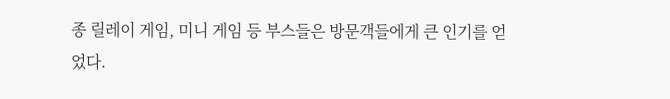종 릴레이 게임, 미니 게임 등 부스들은 방문객들에게 큰 인기를 얻었다.